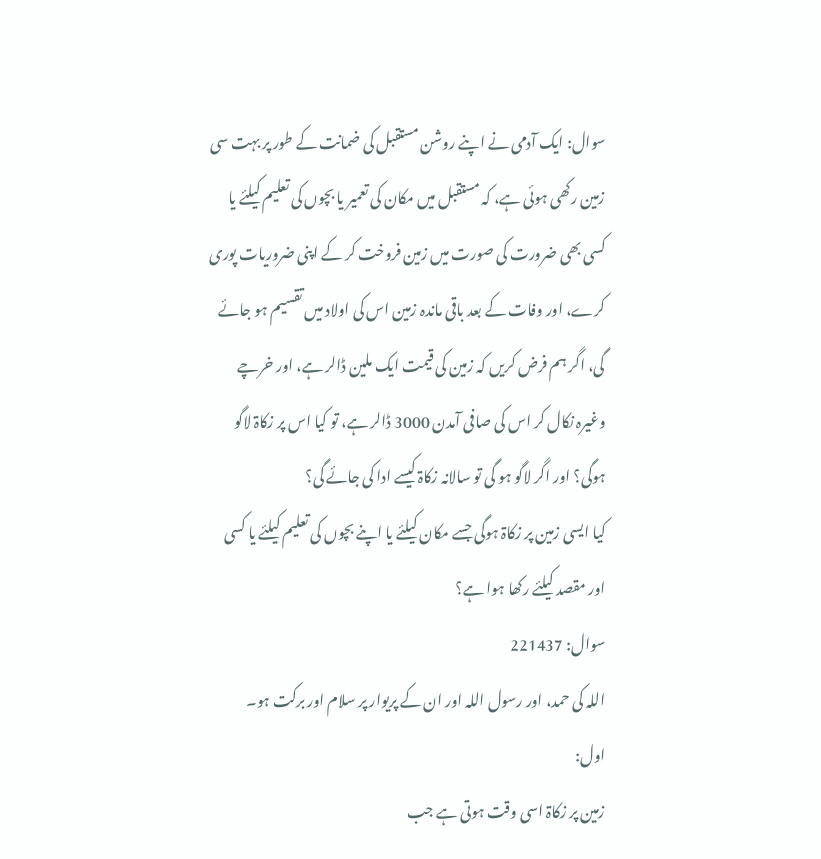سوال: ایک آدمی نے اپنے روشن مستقبل کی ضمانت کے طور پر بہت سی زمین رکھی ہوئی ہے، کہ مستقبل میں مکان کی تعمیر یا بچوں کی تعلیم کیلئے یا کسی بھی ضرورت کی صورت میں زمین فروخت کر کے اپنی ضروریات پوری کرے، اور وفات کے بعد باقی ماندہ زمین اس کی اولاد میں تقسیم ہو جائے گی، اگر ہم فرض کریں کہ زمین کی قیمت ایک ملین ڈالر ہے، اور خرچے وغیرہ نکال کر اس کی صافی آمدن 3000 ڈالر ہے، تو کیا اس پر زکاۃ لاگو ہوگی؟ اور اگر لاگو ہو گی تو سالانہ زکاۃ کیسے ادا کی جائے گی؟
کیا ایسی زمین پر زکاۃ ہوگی جسے مکان کیلئے یا اپنے بچوں کی تعلیم کیلئے یا کسی اور مقصد کیلئے رکھا ہوا ہے؟
سوال: 221437
اللہ کی حمد، اور رسول اللہ اور ان کے پریوار پر سلام اور برکت ہو۔
اول:
زمین پر زکاۃ اسی وقت ہوتی ہے جب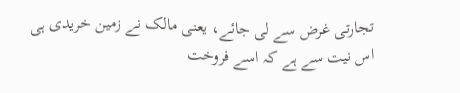تجارتی غرض سے لی جائے، یعنی مالک نے زمین خریدی ہی اس نیت سے ہے کہ اسے فروخت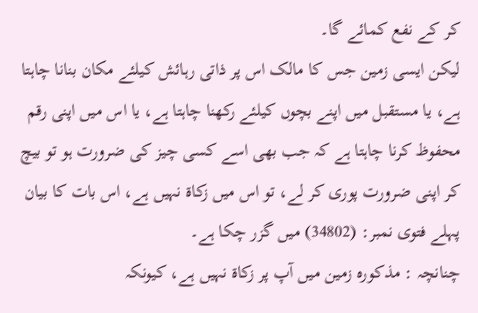کر کے نفع کمائے گا۔
لیکن ایسی زمین جس کا مالک اس پر ذاتی رہائش کیلئے مکان بنانا چاہتا ہے، یا مستقبل میں اپنے بچوں کیلئے رکھنا چاہتا ہے، یا اس میں اپنی رقم محفوظ کرنا چاہتا ہے کہ جب بھی اسے کسی چیز کی ضرورت ہو تو بیچ کر اپنی ضرورت پوری کر لے، تو اس میں زکاۃ نہیں ہے، اس بات کا بیان پہلے فتوی نمبر: (34802) میں گزر چکا ہے۔
چنانچہ : مذکورہ زمین میں آپ پر زکاۃ نہیں ہے، کیونکہ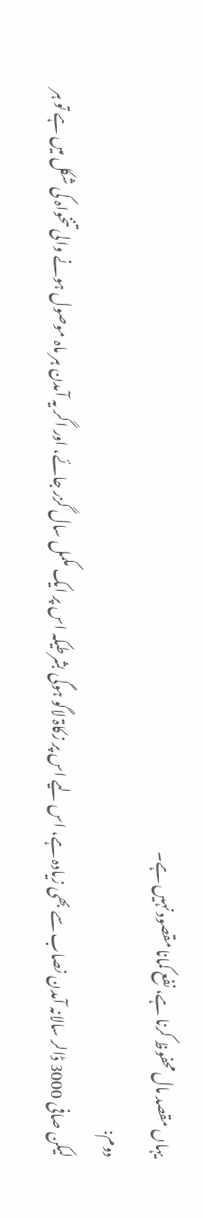یہاں مقصد مال محفوظ کرنا ہے، نفع کمانا مقصود نہیں ہے۔
دوم:
لیکن صافی 3000 ڈالر سالانہ آمدن نصاب سے بھی زیادہ ہے، اس لیے اس پر زکاۃ لاگو ہوگی بشرطیکہ اس پر ایک مکمل سال گزر جائے، اور اگر یہ آمدن ہر ماہ موصول ہونے والی تنخواہ کی شکل میں ہے تو ہر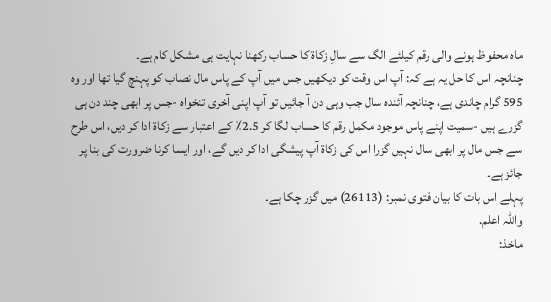ماہ محفوظ ہونے والی رقم کیلئے الگ سے سالِ زکاۃ کا حساب رکھنا نہایت ہی مشکل کام ہے۔
چنانچہ اس کا حل یہ ہے کہ: آپ اس وقت کو دیکھیں جس میں آپ کے پاس مال نصاب کو پہنچ گیا تھا اور وہ 595 گرام چاندی ہے، چنانچہ آئندہ سال جب وہی دن آ جائیں تو آپ اپنی آخری تنخواہ -جس پر ابھی چند دن ہی گزرے ہیں -سمیت اپنے پاس موجود مکمل رقم کا حساب لگا کر 2.5٪ کے اعتبار سے زکاۃ ادا کر دیں، اس طرح سے جس مال پر ابھی سال نہیں گزرا اس کی زکاۃ آپ پیشگی ادا کر دیں گے، اور ایسا کرنا ضرورت کی بنا پر جائز ہے۔
پہلے اس بات کا بیان فتوی نمبر: (26113) میں گزر چکا ہے۔
واللہ اعلم.
ماخذ: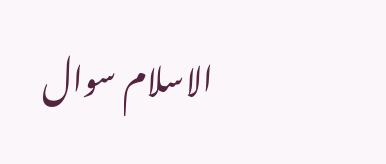الاسلام سوال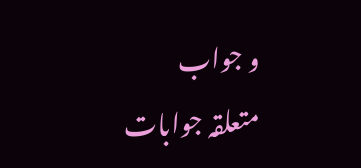و جواب
متعلقہ جوابات